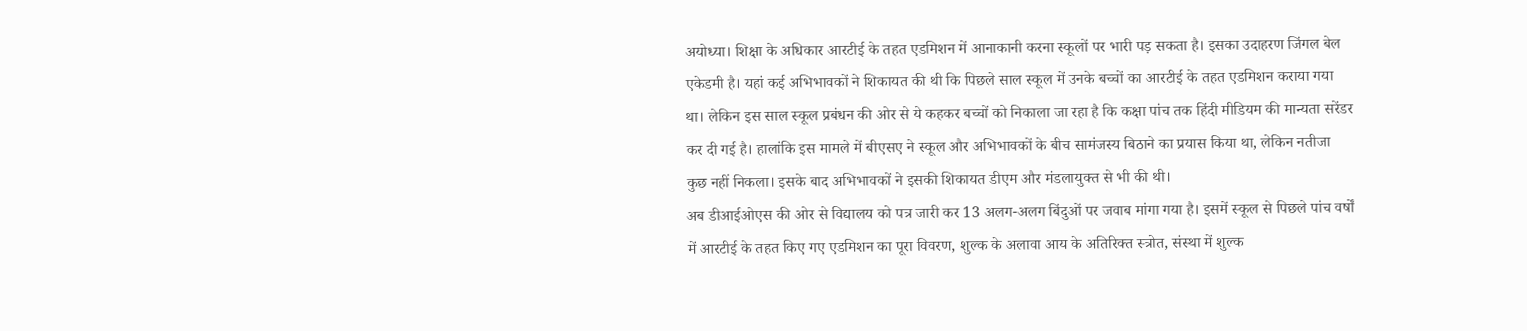अयोध्या। शिक्षा के अधिकार आरटीई के तहत एडमिशन में आनाकानी करना स्कूलों पर भारी पड़ सकता है। इसका उदाहरण जिंगल बेल एकेडमी है। यहां कई अभिभावकों ने शिकायत की थी कि पिछले साल स्कूल में उनके बच्चों का आरटीई के तहत एडमिशन कराया गया था। लेकिन इस साल स्कूल प्रबंधन की ओर से ये कहकर बच्चों को निकाला जा रहा है कि कक्षा पांच तक हिंदी मीडियम की मान्यता सरेंडर कर दी गई है। हालांकि इस मामले में बीएसए ने स्कूल और अभिभावकों के बीच सामंजस्य बिठाने का प्रयास किया था, लेकिन नतीजा कुछ नहीं निकला। इसके बाद अभिभावकों ने इसकी शिकायत डीएम और मंडलायुक्त से भी की थी।
अब डीआईओएस की ओर से विद्यालय को पत्र जारी कर 13 अलग-अलग बिंदुओं पर जवाब मांगा गया है। इसमें स्कूल से पिछले पांच वर्षों में आरटीई के तहत किए गए एडमिशन का पूरा विवरण, शुल्क के अलावा आय के अतिरिक्त स्त्रोत, संस्था में शुल्क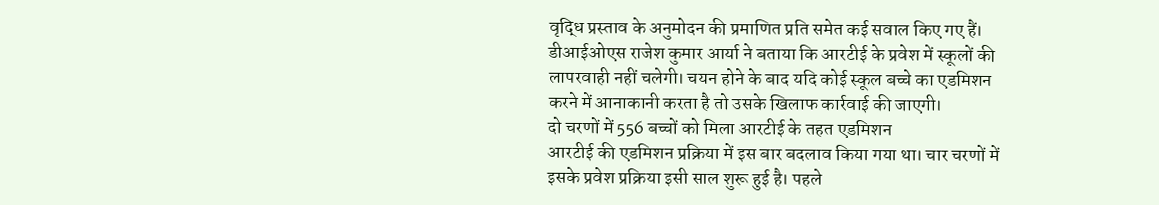वृद्धि प्रस्ताव के अनुमोदन की प्रमाणित प्रति समेत कई सवाल किए गए हैं। डीआईओएस राजेश कुमार आर्या ने बताया कि आरटीई के प्रवेश में स्कूलों की लापरवाही नहीं चलेगी। चयन होने के बाद यदि कोई स्कूल बच्चे का एडमिशन करने में आनाकानी करता है तो उसके खिलाफ कार्रवाई की जाएगी।
दो चरणों में 556 बच्चों को मिला आरटीई के तहत एडमिशन
आरटीई की एडमिशन प्रक्रिया में इस बार बदलाव किया गया था। चार चरणों में इसके प्रवेश प्रक्रिया इसी साल शुरू हुई है। पहले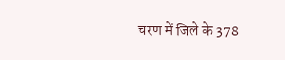चरण में जिले के 378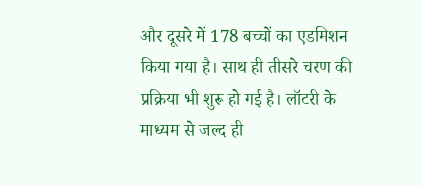और दूसरे में 178 बच्चों का एडमिशन किया गया है। साथ ही तीसरे चरण की प्रक्रिया भी शुरू हो गई है। लॉटरी के माध्यम से जल्द ही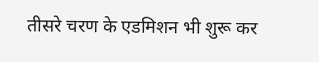तीसरे चरण के एडमिशन भी शुरू कर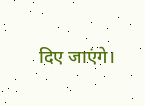दिए जाएंगे।